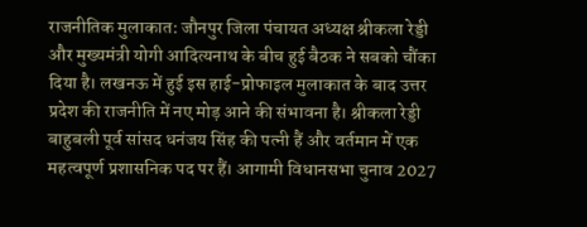राजनीतिक मुलाकात: जौनपुर जिला पंचायत अध्यक्ष श्रीकला रेड्डी और मुख्यमंत्री योगी आदित्यनाथ के बीच हुई बैठक ने सबको चौंका दिया है। लखनऊ में हुई इस हाई-प्रोफाइल मुलाकात के बाद उत्तर प्रदेश की राजनीति में नए मोड़ आने की संभावना है। श्रीकला रेड्डी बाहुबली पूर्व सांसद धनंजय सिंह की पत्नी हैं और वर्तमान में एक महत्वपूर्ण प्रशासनिक पद पर हैं। आगामी विधानसभा चुनाव 2027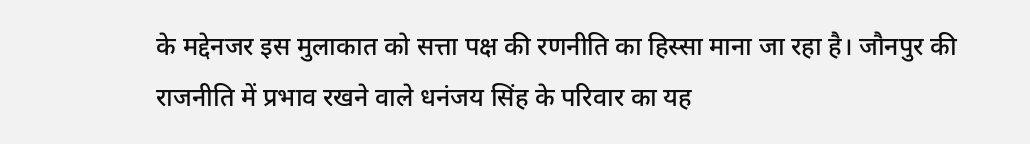के मद्देनजर इस मुलाकात को सत्ता पक्ष की रणनीति का हिस्सा माना जा रहा है। जौनपुर की राजनीति में प्रभाव रखने वाले धनंजय सिंह के परिवार का यह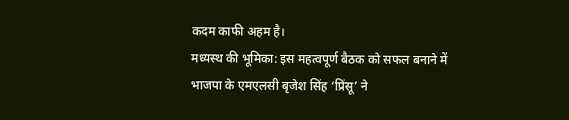कदम काफी अहम है।
मध्यस्थ की भूमिका: इस महत्वपूर्ण बैठक को सफल बनाने में भाजपा के एमएलसी बृजेश सिंह ‘प्रिंसू’ ने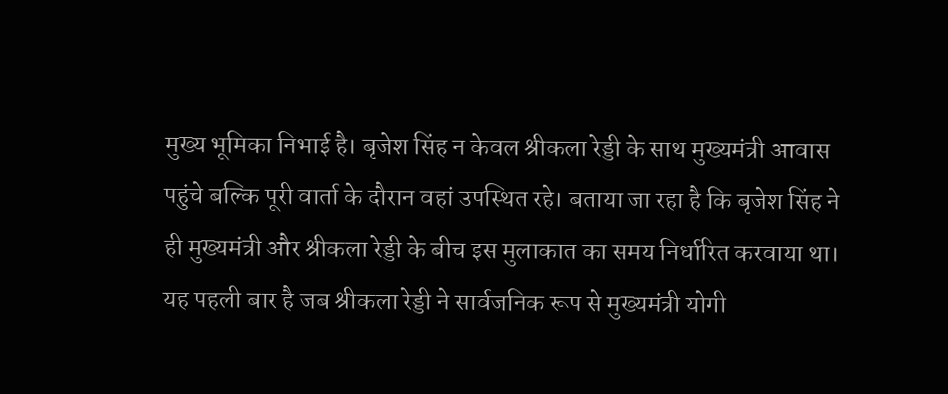मुख्य भूमिका निभाई है। बृजेश सिंह न केवल श्रीकला रेड्डी के साथ मुख्यमंत्री आवास पहुंचे बल्कि पूरी वार्ता के दौरान वहां उपस्थित रहे। बताया जा रहा है कि बृजेश सिंह ने ही मुख्यमंत्री और श्रीकला रेड्डी के बीच इस मुलाकात का समय निर्धारित करवाया था। यह पहली बार है जब श्रीकला रेड्डी ने सार्वजनिक रूप से मुख्यमंत्री योगी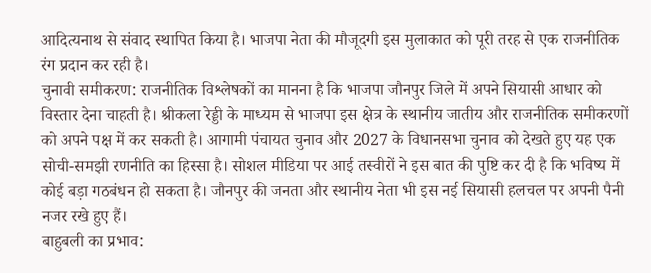आदित्यनाथ से संवाद स्थापित किया है। भाजपा नेता की मौजूदगी इस मुलाकात को पूरी तरह से एक राजनीतिक रंग प्रदान कर रही है।
चुनावी समीकरण: राजनीतिक विश्लेषकों का मानना है कि भाजपा जौनपुर जिले में अपने सियासी आधार को विस्तार देना चाहती है। श्रीकला रेड्डी के माध्यम से भाजपा इस क्षेत्र के स्थानीय जातीय और राजनीतिक समीकरणों को अपने पक्ष में कर सकती है। आगामी पंचायत चुनाव और 2027 के विधानसभा चुनाव को देखते हुए यह एक सोची-समझी रणनीति का हिस्सा है। सोशल मीडिया पर आई तस्वीरों ने इस बात की पुष्टि कर दी है कि भविष्य में कोई बड़ा गठबंधन हो सकता है। जौनपुर की जनता और स्थानीय नेता भी इस नई सियासी हलचल पर अपनी पैनी नजर रखे हुए हैं।
बाहुबली का प्रभाव: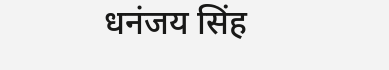धनंजय सिंह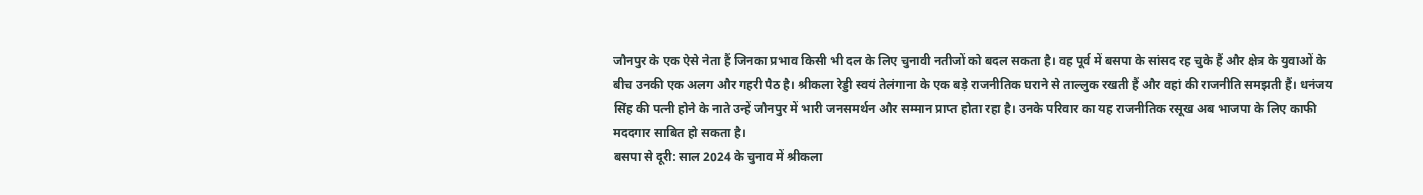जौनपुर के एक ऐसे नेता हैं जिनका प्रभाव किसी भी दल के लिए चुनावी नतीजों को बदल सकता है। वह पूर्व में बसपा के सांसद रह चुके हैं और क्षेत्र के युवाओं के बीच उनकी एक अलग और गहरी पैठ है। श्रीकला रेड्डी स्वयं तेलंगाना के एक बड़े राजनीतिक घराने से ताल्लुक रखती हैं और वहां की राजनीति समझती हैं। धनंजय सिंह की पत्नी होने के नाते उन्हें जौनपुर में भारी जनसमर्थन और सम्मान प्राप्त होता रहा है। उनके परिवार का यह राजनीतिक रसूख अब भाजपा के लिए काफी मददगार साबित हो सकता है।
बसपा से दूरी: साल 2024 के चुनाव में श्रीकला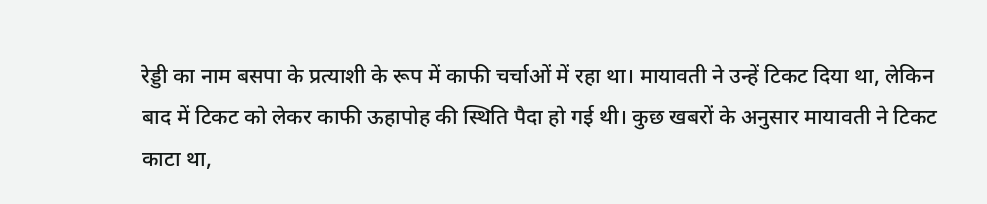रेड्डी का नाम बसपा के प्रत्याशी के रूप में काफी चर्चाओं में रहा था। मायावती ने उन्हें टिकट दिया था, लेकिन बाद में टिकट को लेकर काफी ऊहापोह की स्थिति पैदा हो गई थी। कुछ खबरों के अनुसार मायावती ने टिकट काटा था,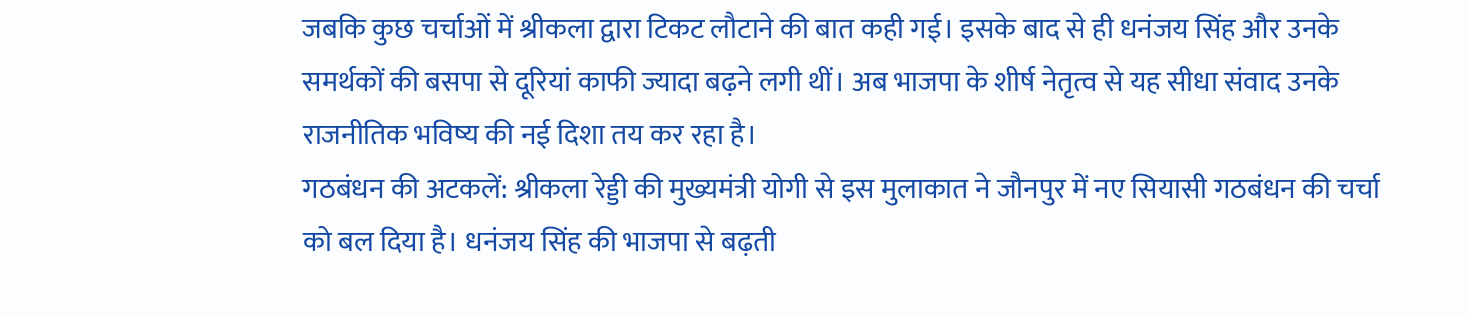जबकि कुछ चर्चाओं में श्रीकला द्वारा टिकट लौटाने की बात कही गई। इसके बाद से ही धनंजय सिंह और उनके समर्थकों की बसपा से दूरियां काफी ज्यादा बढ़ने लगी थीं। अब भाजपा के शीर्ष नेतृत्व से यह सीधा संवाद उनके राजनीतिक भविष्य की नई दिशा तय कर रहा है।
गठबंधन की अटकलें: श्रीकला रेड्डी की मुख्यमंत्री योगी से इस मुलाकात ने जौनपुर में नए सियासी गठबंधन की चर्चा को बल दिया है। धनंजय सिंह की भाजपा से बढ़ती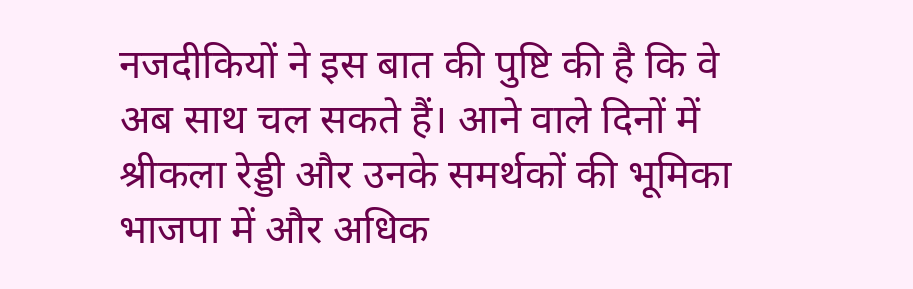नजदीकियों ने इस बात की पुष्टि की है कि वे अब साथ चल सकते हैं। आने वाले दिनों में श्रीकला रेड्डी और उनके समर्थकों की भूमिका भाजपा में और अधिक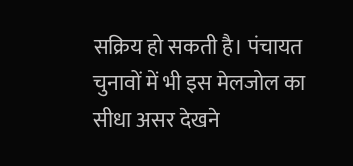सक्रिय हो सकती है। पंचायत चुनावों में भी इस मेलजोल का सीधा असर देखने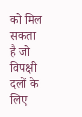को मिल सकता है जो विपक्षी दलों के लिए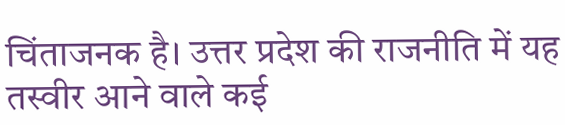चिंताजनक है। उत्तर प्रदेश की राजनीति में यह तस्वीर आने वाले कई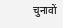चुनावों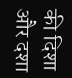की दिशा और दशा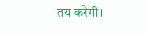तय करेगी।